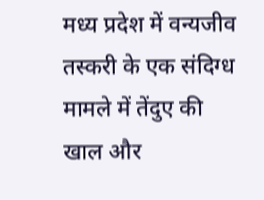मध्य प्रदेश में वन्यजीव तस्करी के एक संदिग्ध मामले में तेंदुए की खाल और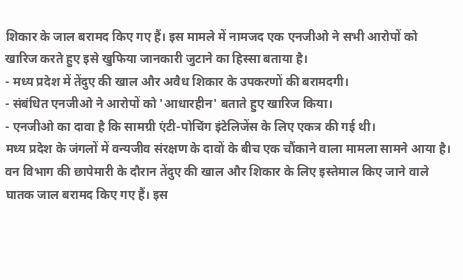शिकार के जाल बरामद किए गए हैं। इस मामले में नामजद एक एनजीओ ने सभी आरोपों को खारिज करते हुए इसे खुफिया जानकारी जुटाने का हिस्सा बताया है।
- मध्य प्रदेश में तेंदुए की खाल और अवैध शिकार के उपकरणों की बरामदगी।
- संबंधित एनजीओ ने आरोपों को 'आधारहीन' बताते हुए खारिज किया।
- एनजीओ का दावा है कि सामग्री एंटी-पोचिंग इंटेलिजेंस के लिए एकत्र की गई थी।
मध्य प्रदेश के जंगलों में वन्यजीव संरक्षण के दावों के बीच एक चौंकाने वाला मामला सामने आया है। वन विभाग की छापेमारी के दौरान तेंदुए की खाल और शिकार के लिए इस्तेमाल किए जाने वाले घातक जाल बरामद किए गए हैं। इस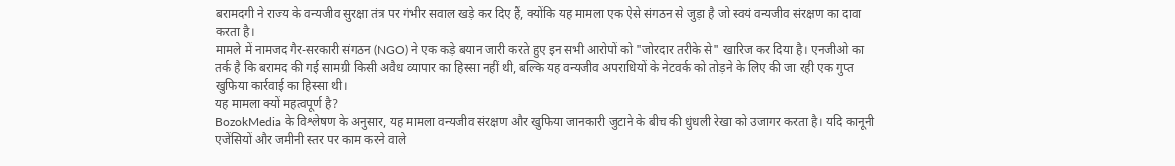बरामदगी ने राज्य के वन्यजीव सुरक्षा तंत्र पर गंभीर सवाल खड़े कर दिए हैं, क्योंकि यह मामला एक ऐसे संगठन से जुड़ा है जो स्वयं वन्यजीव संरक्षण का दावा करता है।
मामले में नामजद गैर-सरकारी संगठन (NGO) ने एक कड़े बयान जारी करते हुए इन सभी आरोपों को "जोरदार तरीके से" खारिज कर दिया है। एनजीओ का तर्क है कि बरामद की गई सामग्री किसी अवैध व्यापार का हिस्सा नहीं थी, बल्कि यह वन्यजीव अपराधियों के नेटवर्क को तोड़ने के लिए की जा रही एक गुप्त खुफिया कार्रवाई का हिस्सा थी।
यह मामला क्यों महत्वपूर्ण है?
BozokMedia के विश्लेषण के अनुसार, यह मामला वन्यजीव संरक्षण और खुफिया जानकारी जुटाने के बीच की धुंधली रेखा को उजागर करता है। यदि कानूनी एजेंसियों और जमीनी स्तर पर काम करने वाले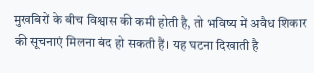मुखबिरों के बीच विश्वास की कमी होती है, तो भविष्य में अवैध शिकार की सूचनाएं मिलना बंद हो सकती हैं। यह घटना दिखाती है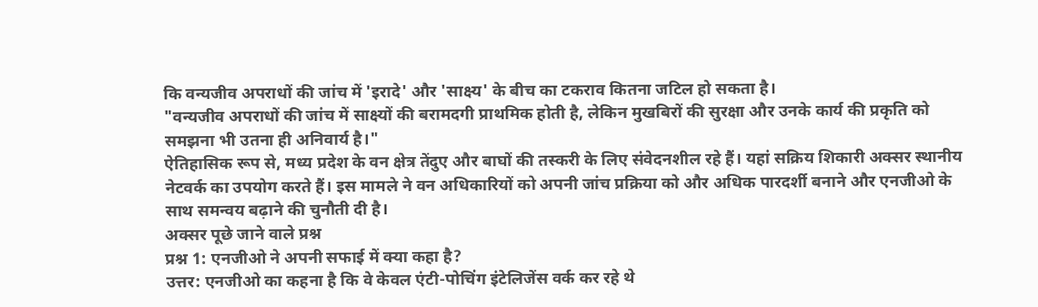कि वन्यजीव अपराधों की जांच में 'इरादे' और 'साक्ष्य' के बीच का टकराव कितना जटिल हो सकता है।
"वन्यजीव अपराधों की जांच में साक्ष्यों की बरामदगी प्राथमिक होती है, लेकिन मुखबिरों की सुरक्षा और उनके कार्य की प्रकृति को समझना भी उतना ही अनिवार्य है।"
ऐतिहासिक रूप से, मध्य प्रदेश के वन क्षेत्र तेंदुए और बाघों की तस्करी के लिए संवेदनशील रहे हैं। यहां सक्रिय शिकारी अक्सर स्थानीय नेटवर्क का उपयोग करते हैं। इस मामले ने वन अधिकारियों को अपनी जांच प्रक्रिया को और अधिक पारदर्शी बनाने और एनजीओ के साथ समन्वय बढ़ाने की चुनौती दी है।
अक्सर पूछे जाने वाले प्रश्न
प्रश्न 1: एनजीओ ने अपनी सफाई में क्या कहा है?
उत्तर: एनजीओ का कहना है कि वे केवल एंटी-पोचिंग इंटेलिजेंस वर्क कर रहे थे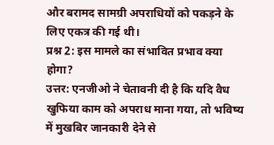और बरामद सामग्री अपराधियों को पकड़ने के लिए एकत्र की गई थी।
प्रश्न 2: इस मामले का संभावित प्रभाव क्या होगा?
उत्तर: एनजीओ ने चेतावनी दी है कि यदि वैध खुफिया काम को अपराध माना गया, तो भविष्य में मुखबिर जानकारी देने से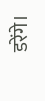डरेंगे।